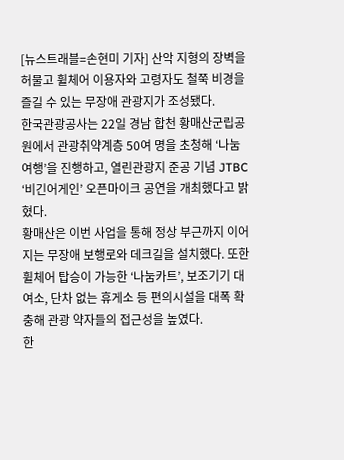[뉴스트래블=손현미 기자] 산악 지형의 장벽을 허물고 휠체어 이용자와 고령자도 철쭉 비경을 즐길 수 있는 무장애 관광지가 조성됐다.
한국관광공사는 22일 경남 합천 황매산군립공원에서 관광취약계층 50여 명을 초청해 ‘나눔여행’을 진행하고, 열린관광지 준공 기념 JTBC ‘비긴어게인’ 오픈마이크 공연을 개최했다고 밝혔다.
황매산은 이번 사업을 통해 정상 부근까지 이어지는 무장애 보행로와 데크길을 설치했다. 또한 휠체어 탑승이 가능한 ‘나눔카트’, 보조기기 대여소, 단차 없는 휴게소 등 편의시설을 대폭 확충해 관광 약자들의 접근성을 높였다.
한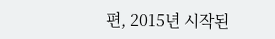편, 2015년 시작된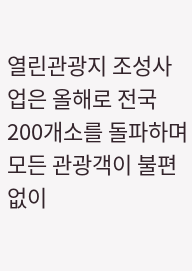열린관광지 조성사업은 올해로 전국 200개소를 돌파하며 모든 관광객이 불편 없이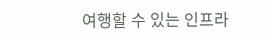여행할 수 있는 인프라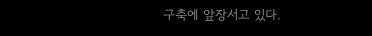구축에 앞장서고 있다.